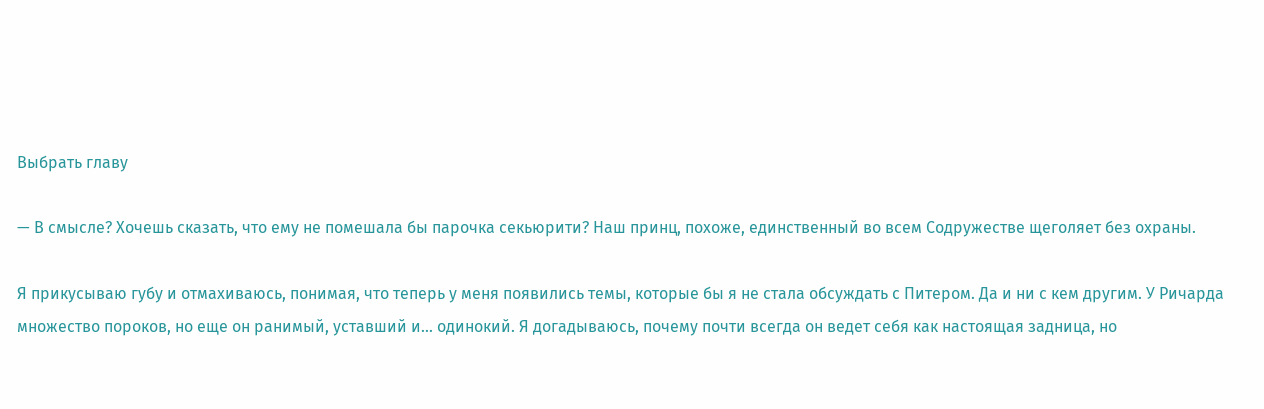Выбрать главу

— В смысле? Хочешь сказать, что ему не помешала бы парочка секьюрити? Наш принц, похоже, единственный во всем Содружестве щеголяет без охраны.

Я прикусываю губу и отмахиваюсь, понимая, что теперь у меня появились темы, которые бы я не стала обсуждать с Питером. Да и ни с кем другим. У Ричарда множество пороков, но еще он ранимый, уставший и... одинокий. Я догадываюсь, почему почти всегда он ведет себя как настоящая задница, но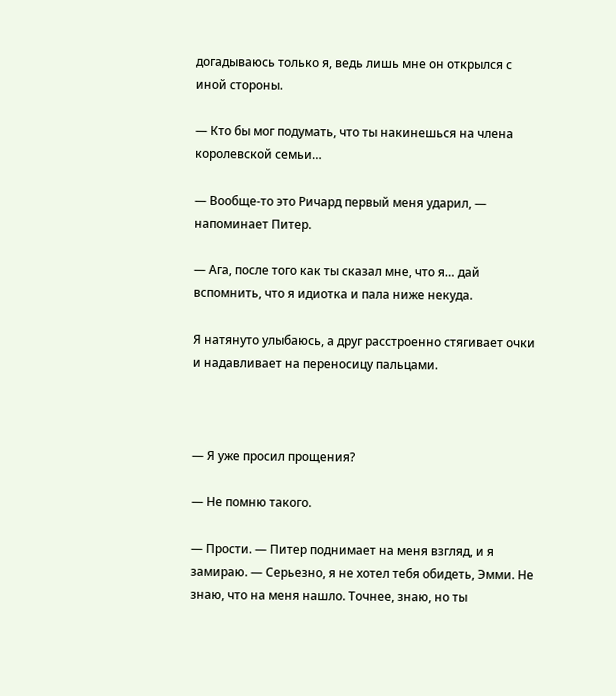догадываюсь только я, ведь лишь мне он открылся с иной стороны.

— Кто бы мог подумать, что ты накинешься на члена королевской семьи…

— Вообще-то это Ричард первый меня ударил, — напоминает Питер.

— Ага, после того как ты сказал мне, что я… дай вспомнить, что я идиотка и пала ниже некуда.

Я натянуто улыбаюсь, а друг расстроенно стягивает очки и надавливает на переносицу пальцами.



— Я уже просил прощения?

— Не помню такого.

— Прости. — Питер поднимает на меня взгляд, и я замираю. — Серьезно, я не хотел тебя обидеть, Эмми. Не знаю, что на меня нашло. Точнее, знаю, но ты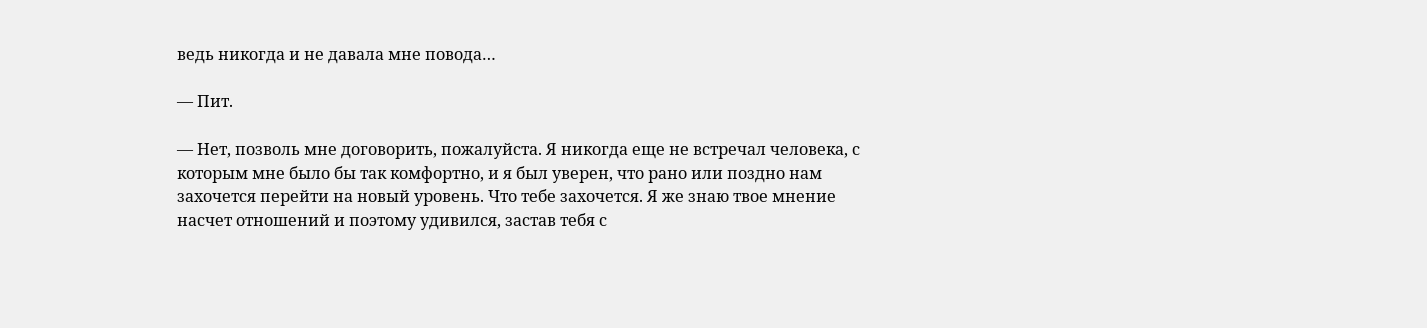ведь никогда и не давала мне повода…

— Пит.

— Нет, позволь мне договорить, пожалуйста. Я никогда еще не встречал человека, с которым мне было бы так комфортно, и я был уверен, что рано или поздно нам захочется перейти на новый уровень. Что тебе захочется. Я же знаю твое мнение насчет отношений и поэтому удивился, застав тебя с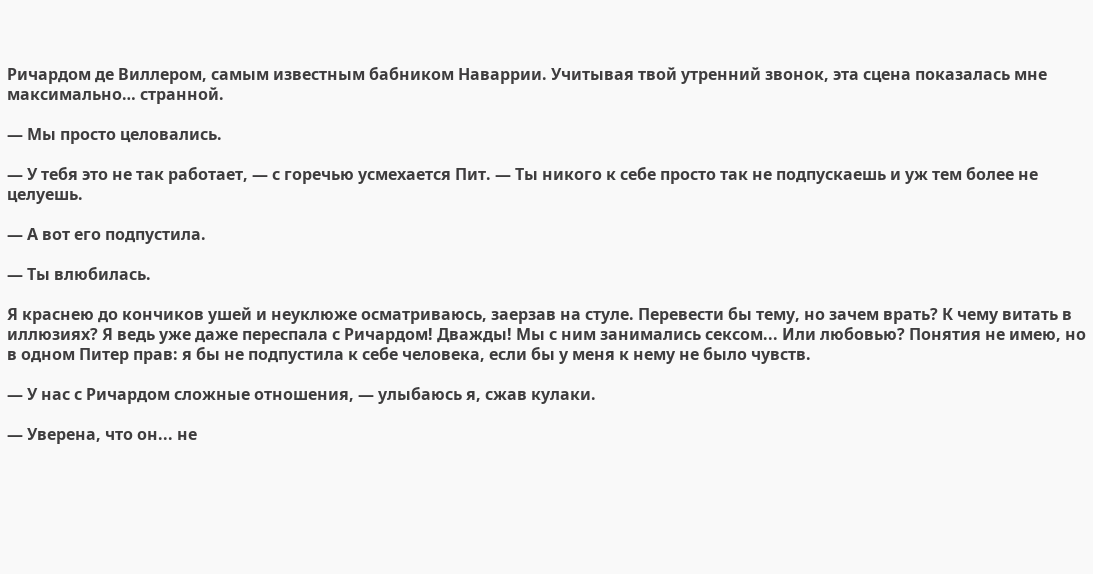Ричардом де Виллером, самым известным бабником Наваррии. Учитывая твой утренний звонок, эта сцена показалась мне максимально… странной.

— Мы просто целовались.

— У тебя это не так работает, — с горечью усмехается Пит. — Ты никого к себе просто так не подпускаешь и уж тем более не целуешь.

— А вот его подпустила.

— Ты влюбилась.

Я краснею до кончиков ушей и неуклюже осматриваюсь, заерзав на стуле. Перевести бы тему, но зачем врать? К чему витать в иллюзиях? Я ведь уже даже переспала с Ричардом! Дважды! Мы с ним занимались сексом... Или любовью? Понятия не имею, но в одном Питер прав: я бы не подпустила к себе человека, если бы у меня к нему не было чувств.

— У нас с Ричардом сложные отношения, — улыбаюсь я, сжав кулаки.

— Уверена, что он... не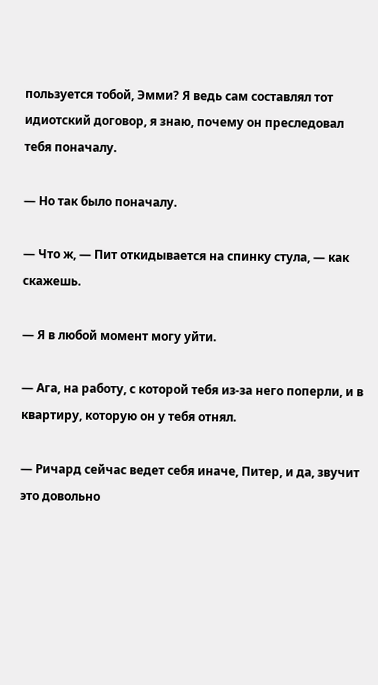пользуется тобой, Эмми? Я ведь сам составлял тот идиотский договор, я знаю, почему он преследовал тебя поначалу.

— Но так было поначалу.

— Что ж, — Пит откидывается на спинку стула, — как скажешь.

— Я в любой момент могу уйти.

— Ага, на работу, с которой тебя из-за него поперли, и в квартиру, которую он у тебя отнял.

— Ричард сейчас ведет себя иначе, Питер, и да, звучит это довольно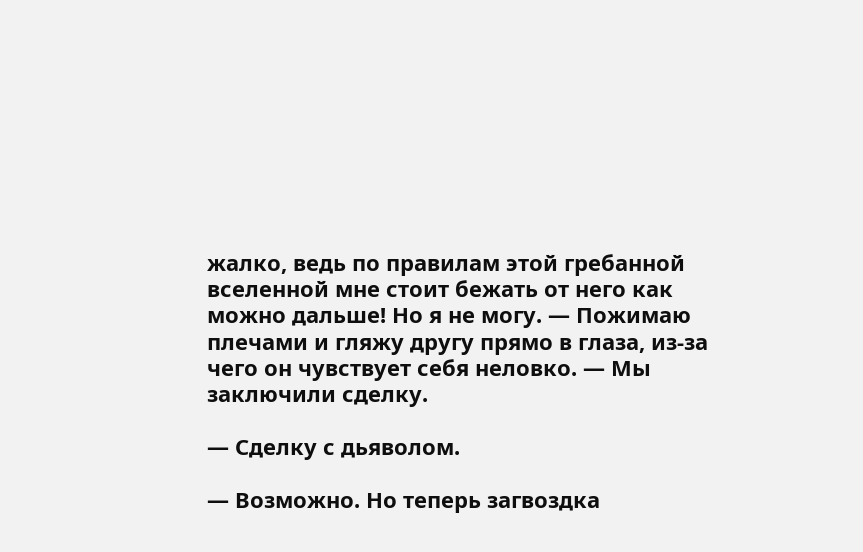жалко, ведь по правилам этой гребанной вселенной мне стоит бежать от него как можно дальше! Но я не могу. — Пожимаю плечами и гляжу другу прямо в глаза, из-за чего он чувствует себя неловко. — Мы заключили сделку.

— Сделку с дьяволом.

— Возможно. Но теперь загвоздка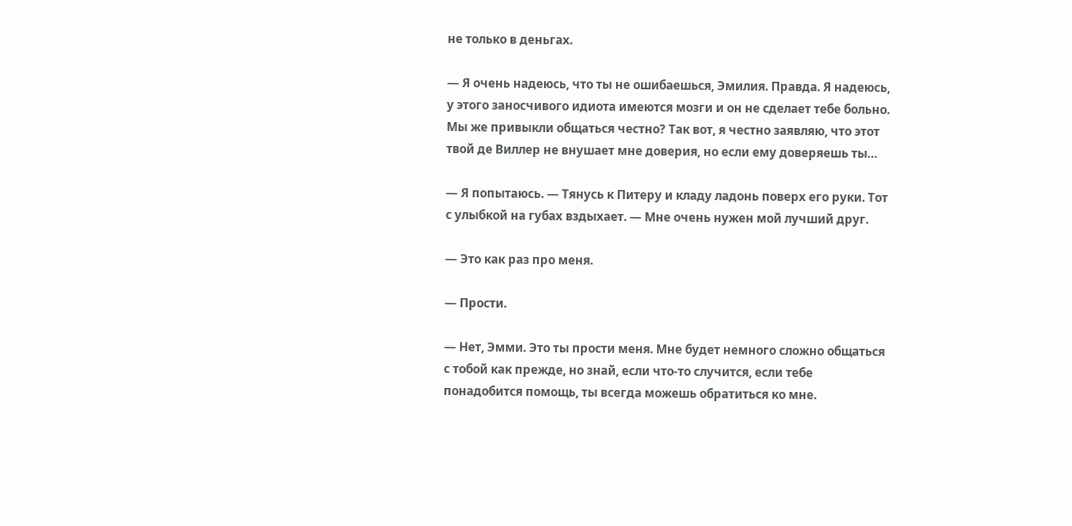не только в деньгах.

— Я очень надеюсь, что ты не ошибаешься, Эмилия. Правда. Я надеюсь, у этого заносчивого идиота имеются мозги и он не сделает тебе больно. Мы же привыкли общаться честно? Так вот, я честно заявляю, что этот твой де Виллер не внушает мне доверия, но если ему доверяешь ты…

— Я попытаюсь. — Тянусь к Питеру и кладу ладонь поверх его руки. Тот с улыбкой на губах вздыхает. — Мне очень нужен мой лучший друг.

— Это как раз про меня.

— Прости.

— Нет, Эмми. Это ты прости меня. Мне будет немного сложно общаться с тобой как прежде, но знай, если что-то случится, если тебе понадобится помощь, ты всегда можешь обратиться ко мне.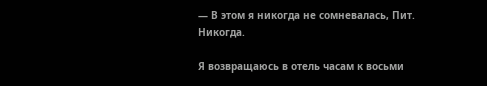— В этом я никогда не сомневалась, Пит. Никогда.

Я возвращаюсь в отель часам к восьми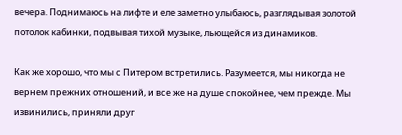вечера. Поднимаюсь на лифте и еле заметно улыбаюсь, разглядывая золотой потолок кабинки, подвывая тихой музыке, льющейся из динамиков.

Как же хорошо, что мы с Питером встретились. Разумеется, мы никогда не вернем прежних отношений, и все же на душе спокойнее, чем прежде. Мы извинились, приняли друг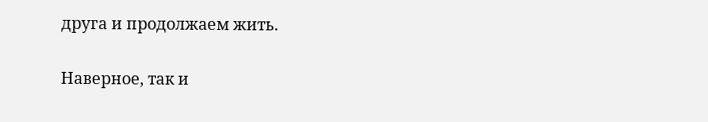друга и продолжаем жить.

Наверное, так и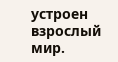устроен взрослый мир.